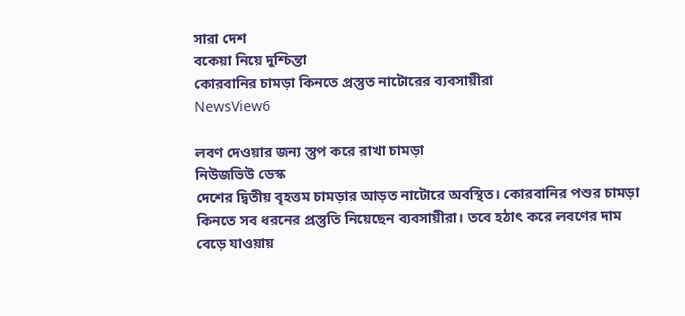সারা দেশ
বকেয়া নিয়ে দুশ্চিন্তা
কোরবানির চামড়া কিনতে প্রস্তুত নাটোরের ব্যবসায়ীরা
NewsView6

লবণ দেওয়ার জন্য স্তুপ করে রাখা চামড়া
নিউজভিউ ডেস্ক
দেশের দ্বিতীয় বৃহত্তম চামড়ার আড়ত নাটোরে অবস্থিত। কোরবানির পশুর চামড়া কিনতে সব ধরনের প্রস্তুতি নিয়েছেন ব্যবসায়ীরা। তবে হঠাৎ করে লবণের দাম বেড়ে যাওয়ায়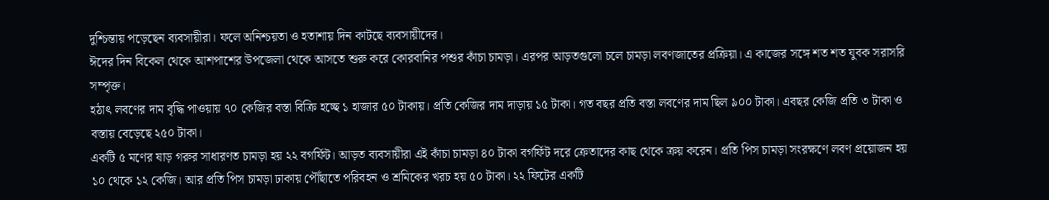দুশ্চিন্তায় পড়েছেন ব্যবসায়ীরা। ফলে অনিশ্চয়তা ও হতাশায় দিন কাটছে ব্যবসায়ীদের।
ঈদের দিন বিকেল থেকে আশপাশের উপজেলা থেকে আসতে শুরু করে কোরবানির পশুর কাঁচা চামড়া। এরপর আড়তগুলো চলে চামড়া লবণজাতের প্রক্রিয়া। এ কাজের সঙ্গে শত শত যুবক সরাসরি সম্পৃক্ত।
হঠাৎ লবণের দাম বৃদ্ধি পাওয়ায় ৭০ কেজির বস্তা বিক্রি হচ্ছে ১ হাজার ৫০ টাকায়। প্রতি কেজির দাম দাড়ায় ১৫ টাকা। গত বছর প্রতি বস্তা লবণের দাম ছিল ৯০০ টাকা। এবছর কেজি প্রতি ৩ টাকা ও বস্তায় বেড়েছে ২৫০ টাকা।
একটি ৫ মণের ষাড় গরুর সাধারণত চামড়া হয় ২২ বগর্ফিট। আড়ত ব্যবসায়ীরা এই কাঁচা চামড়া ৪০ টাকা বর্গর্ফিট দরে ক্রেতাদের কাছ থেকে ক্রয় করেন। প্রতি পিস চামড়া সংরক্ষণে লবণ প্রয়োজন হয় ১০ থেকে ১২ কেজি। আর প্রতি পিস চামড়া ঢাকায় পৌঁছাতে পরিবহন ও শ্রমিকের খরচ হয় ৫০ টাকা। ২২ ফিটের একটি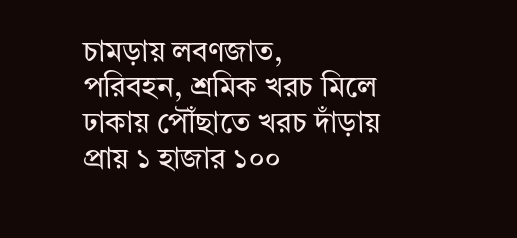চামড়ায় লবণজাত, পরিবহন, শ্রমিক খরচ মিলে ঢাকায় পৌঁছাতে খরচ দাঁড়ায় প্রায় ১ হাজার ১০০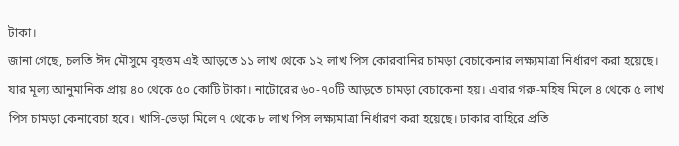টাকা।
জানা গেছে, চলতি ঈদ মৌসুমে বৃহত্তম এই আড়তে ১১ লাখ থেকে ১২ লাখ পিস কোরবানির চামড়া বেচাকেনার লক্ষ্যমাত্রা নির্ধারণ করা হয়েছে। যার মূল্য আনুমানিক প্রায় ৪০ থেকে ৫০ কোটি টাকা। নাটোরের ৬০-৭০টি আড়তে চামড়া বেচাকেনা হয়। এবার গরু-মহিষ মিলে ৪ থেকে ৫ লাখ পিস চামড়া কেনাবেচা হবে। খাসি-ভেড়া মিলে ৭ থেকে ৮ লাখ পিস লক্ষ্যমাত্রা নির্ধারণ করা হয়েছে। ঢাকার বাহিরে প্রতি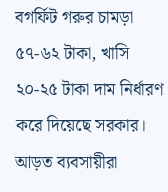বগর্ফিট গরুর চামড়া ৫৭-৬২ টাকা, খাসি ২০-২৫ টাকা দাম নির্ধারণ করে দিয়েছে সরকার।
আড়ত ব্যবসায়ীরা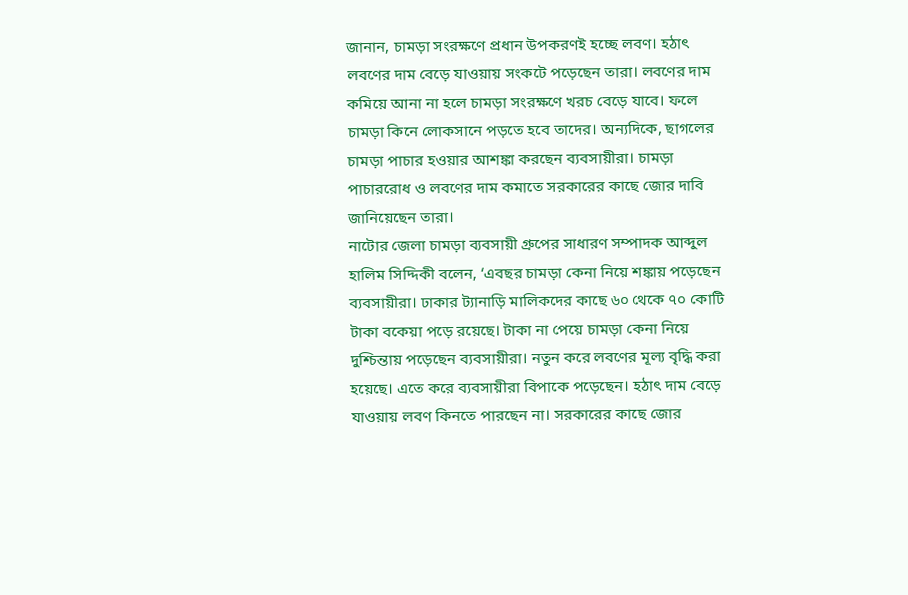জানান, চামড়া সংরক্ষণে প্রধান উপকরণই হচ্ছে লবণ। হঠাৎ লবণের দাম বেড়ে যাওয়ায় সংকটে পড়েছেন তারা। লবণের দাম কমিয়ে আনা না হলে চামড়া সংরক্ষণে খরচ বেড়ে যাবে। ফলে চামড়া কিনে লোকসানে পড়তে হবে তাদের। অন্যদিকে, ছাগলের চামড়া পাচার হওয়ার আশঙ্কা করছেন ব্যবসায়ীরা। চামড়া পাচাররোধ ও লবণের দাম কমাতে সরকারের কাছে জোর দাবি জানিয়েছেন তারা।
নাটোর জেলা চামড়া ব্যবসায়ী গ্রুপের সাধারণ সম্পাদক আব্দুল হালিম সিদ্দিকী বলেন, ‘এবছর চামড়া কেনা নিয়ে শঙ্কায় পড়েছেন ব্যবসায়ীরা। ঢাকার ট্যানাড়ি মালিকদের কাছে ৬০ থেকে ৭০ কোটি টাকা বকেয়া পড়ে রয়েছে। টাকা না পেয়ে চামড়া কেনা নিয়ে দুশ্চিন্তায় পড়েছেন ব্যবসায়ীরা। নতুন করে লবণের মূল্য বৃদ্ধি করা হয়েছে। এতে করে ব্যবসায়ীরা বিপাকে পড়েছেন। হঠাৎ দাম বেড়ে যাওয়ায় লবণ কিনতে পারছেন না। সরকারের কাছে জোর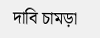দাবি চামড়া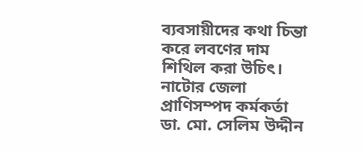ব্যবসায়ীদের কথা চিন্তা করে লবণের দাম শিথিল করা উচিৎ।
নাটোর জেলা প্রাণিসম্পদ কর্মকর্তা ডা. মো. সেলিম উদ্দীন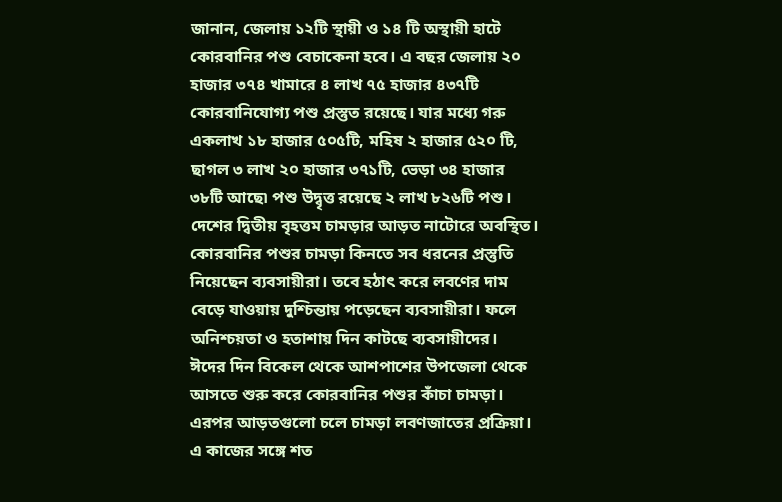জানান, জেলায় ১২টি স্থায়ী ও ১৪ টি অস্থায়ী হাটে কোরবানির পশু বেচাকেনা হবে। এ বছর জেলায় ২০ হাজার ৩৭৪ খামারে ৪ লাখ ৭৫ হাজার ৪৩৭টি কোরবানিযোগ্য পশু প্রস্তুত রয়েছে। যার মধ্যে গরু একলাখ ১৮ হাজার ৫০৫টি, মহিষ ২ হাজার ৫২০ টি, ছাগল ৩ লাখ ২০ হাজার ৩৭১টি, ভেড়া ৩৪ হাজার ৩৮টি আছে৷ পশু উদ্বৃত্ত রয়েছে ২ লাখ ৮২৬টি পশু।
দেশের দ্বিতীয় বৃহত্তম চামড়ার আড়ত নাটোরে অবস্থিত। কোরবানির পশুর চামড়া কিনতে সব ধরনের প্রস্তুতি নিয়েছেন ব্যবসায়ীরা। তবে হঠাৎ করে লবণের দাম বেড়ে যাওয়ায় দুশ্চিন্তায় পড়েছেন ব্যবসায়ীরা। ফলে অনিশ্চয়তা ও হতাশায় দিন কাটছে ব্যবসায়ীদের।
ঈদের দিন বিকেল থেকে আশপাশের উপজেলা থেকে আসতে শুরু করে কোরবানির পশুর কাঁচা চামড়া। এরপর আড়তগুলো চলে চামড়া লবণজাতের প্রক্রিয়া। এ কাজের সঙ্গে শত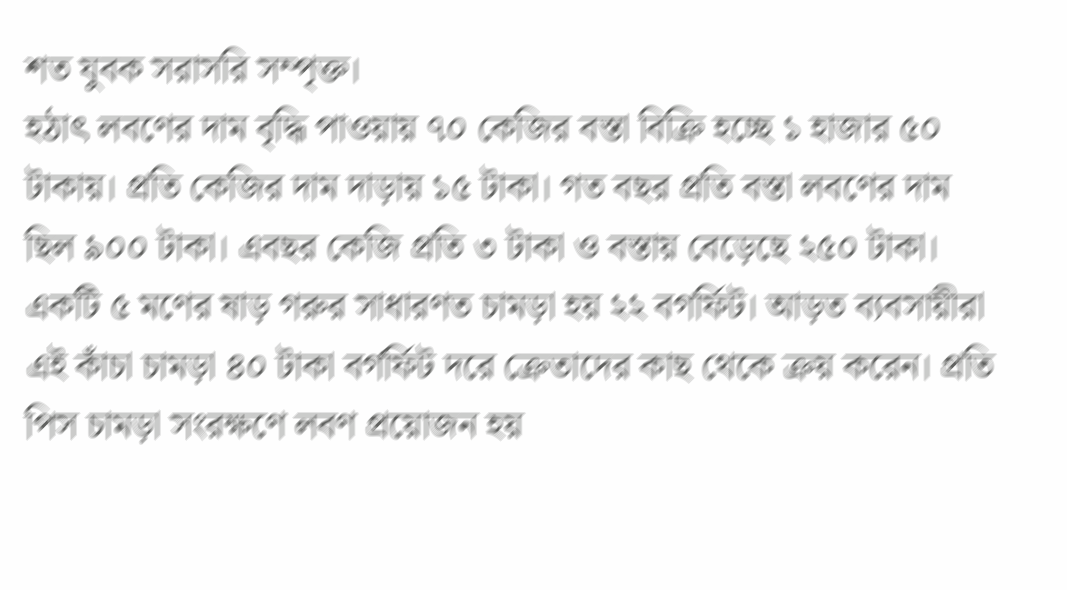শত যুবক সরাসরি সম্পৃক্ত।
হঠাৎ লবণের দাম বৃদ্ধি পাওয়ায় ৭০ কেজির বস্তা বিক্রি হচ্ছে ১ হাজার ৫০ টাকায়। প্রতি কেজির দাম দাড়ায় ১৫ টাকা। গত বছর প্রতি বস্তা লবণের দাম ছিল ৯০০ টাকা। এবছর কেজি প্রতি ৩ টাকা ও বস্তায় বেড়েছে ২৫০ টাকা।
একটি ৫ মণের ষাড় গরুর সাধারণত চামড়া হয় ২২ বগর্ফিট। আড়ত ব্যবসায়ীরা এই কাঁচা চামড়া ৪০ টাকা বর্গর্ফিট দরে ক্রেতাদের কাছ থেকে ক্রয় করেন। প্রতি পিস চামড়া সংরক্ষণে লবণ প্রয়োজন হয়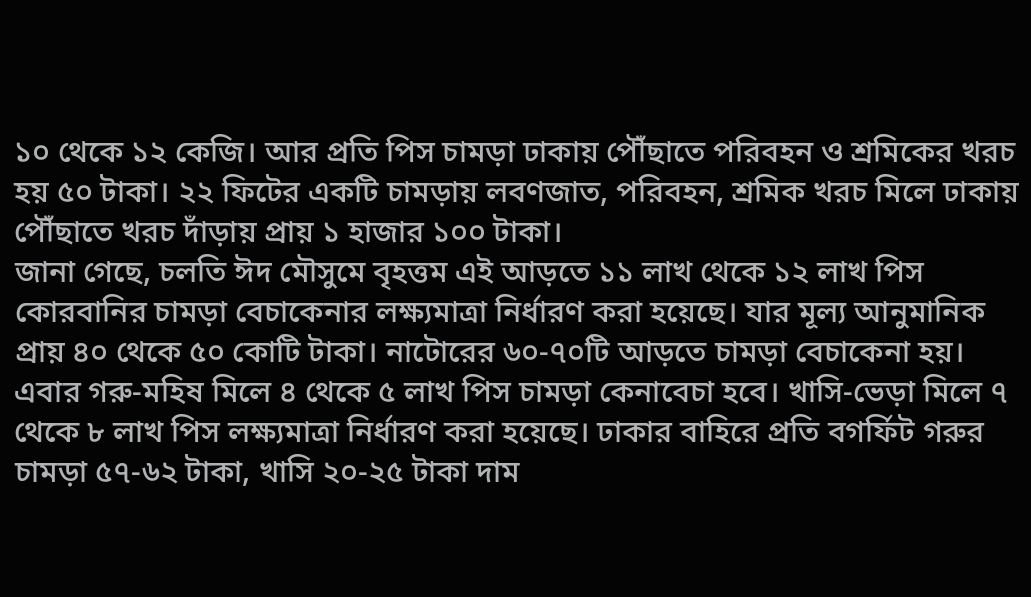১০ থেকে ১২ কেজি। আর প্রতি পিস চামড়া ঢাকায় পৌঁছাতে পরিবহন ও শ্রমিকের খরচ হয় ৫০ টাকা। ২২ ফিটের একটি চামড়ায় লবণজাত, পরিবহন, শ্রমিক খরচ মিলে ঢাকায় পৌঁছাতে খরচ দাঁড়ায় প্রায় ১ হাজার ১০০ টাকা।
জানা গেছে, চলতি ঈদ মৌসুমে বৃহত্তম এই আড়তে ১১ লাখ থেকে ১২ লাখ পিস কোরবানির চামড়া বেচাকেনার লক্ষ্যমাত্রা নির্ধারণ করা হয়েছে। যার মূল্য আনুমানিক প্রায় ৪০ থেকে ৫০ কোটি টাকা। নাটোরের ৬০-৭০টি আড়তে চামড়া বেচাকেনা হয়। এবার গরু-মহিষ মিলে ৪ থেকে ৫ লাখ পিস চামড়া কেনাবেচা হবে। খাসি-ভেড়া মিলে ৭ থেকে ৮ লাখ পিস লক্ষ্যমাত্রা নির্ধারণ করা হয়েছে। ঢাকার বাহিরে প্রতি বগর্ফিট গরুর চামড়া ৫৭-৬২ টাকা, খাসি ২০-২৫ টাকা দাম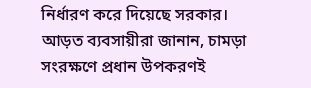নির্ধারণ করে দিয়েছে সরকার।
আড়ত ব্যবসায়ীরা জানান, চামড়া সংরক্ষণে প্রধান উপকরণই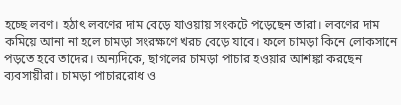হচ্ছে লবণ। হঠাৎ লবণের দাম বেড়ে যাওয়ায় সংকটে পড়েছেন তারা। লবণের দাম কমিয়ে আনা না হলে চামড়া সংরক্ষণে খরচ বেড়ে যাবে। ফলে চামড়া কিনে লোকসানে পড়তে হবে তাদের। অন্যদিকে, ছাগলের চামড়া পাচার হওয়ার আশঙ্কা করছেন ব্যবসায়ীরা। চামড়া পাচাররোধ ও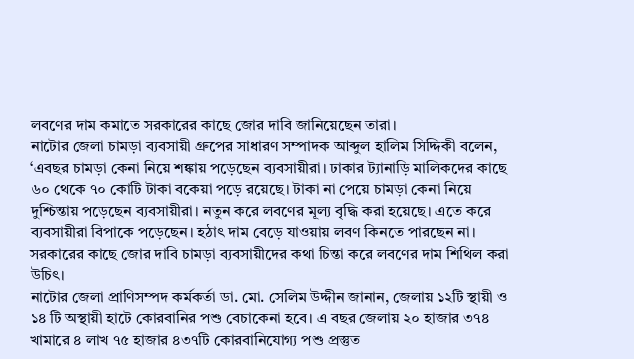লবণের দাম কমাতে সরকারের কাছে জোর দাবি জানিয়েছেন তারা।
নাটোর জেলা চামড়া ব্যবসায়ী গ্রুপের সাধারণ সম্পাদক আব্দুল হালিম সিদ্দিকী বলেন, ‘এবছর চামড়া কেনা নিয়ে শঙ্কায় পড়েছেন ব্যবসায়ীরা। ঢাকার ট্যানাড়ি মালিকদের কাছে ৬০ থেকে ৭০ কোটি টাকা বকেয়া পড়ে রয়েছে। টাকা না পেয়ে চামড়া কেনা নিয়ে দুশ্চিন্তায় পড়েছেন ব্যবসায়ীরা। নতুন করে লবণের মূল্য বৃদ্ধি করা হয়েছে। এতে করে ব্যবসায়ীরা বিপাকে পড়েছেন। হঠাৎ দাম বেড়ে যাওয়ায় লবণ কিনতে পারছেন না। সরকারের কাছে জোর দাবি চামড়া ব্যবসায়ীদের কথা চিন্তা করে লবণের দাম শিথিল করা উচিৎ।
নাটোর জেলা প্রাণিসম্পদ কর্মকর্তা ডা. মো. সেলিম উদ্দীন জানান, জেলায় ১২টি স্থায়ী ও ১৪ টি অস্থায়ী হাটে কোরবানির পশু বেচাকেনা হবে। এ বছর জেলায় ২০ হাজার ৩৭৪ খামারে ৪ লাখ ৭৫ হাজার ৪৩৭টি কোরবানিযোগ্য পশু প্রস্তুত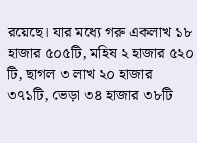রয়েছে। যার মধ্যে গরু একলাখ ১৮ হাজার ৫০৫টি, মহিষ ২ হাজার ৫২০ টি, ছাগল ৩ লাখ ২০ হাজার ৩৭১টি, ভেড়া ৩৪ হাজার ৩৮টি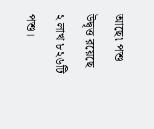আছে৷ পশু উদ্বৃত্ত রয়েছে ২ লাখ ৮২৬টি পশু।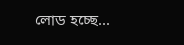লোড হচ্ছে...